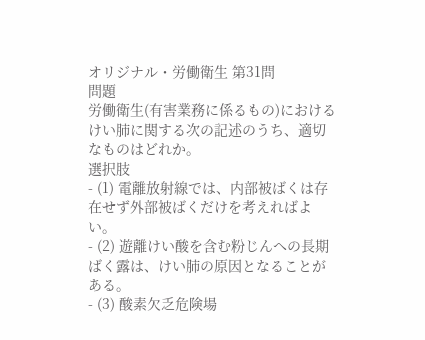オリジナル・労働衛生 第31問
問題
労働衛生(有害業務に係るもの)におけるけい肺に関する次の記述のうち、適切なものはどれか。
選択肢
- (1) 電離放射線では、内部被ばくは存在せず外部被ばくだけを考えればよい。
- (2) 遊離けい酸を含む粉じんへの長期ばく露は、けい肺の原因となることがある。
- (3) 酸素欠乏危険場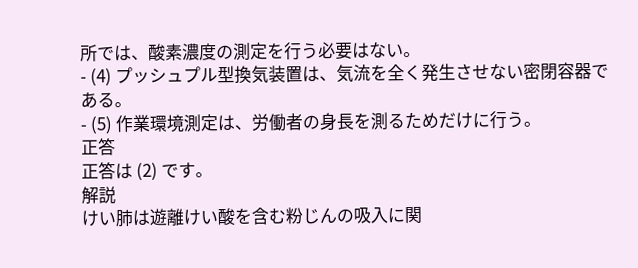所では、酸素濃度の測定を行う必要はない。
- (4) プッシュプル型換気装置は、気流を全く発生させない密閉容器である。
- (5) 作業環境測定は、労働者の身長を測るためだけに行う。
正答
正答は (2) です。
解説
けい肺は遊離けい酸を含む粉じんの吸入に関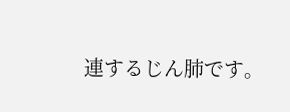連するじん肺です。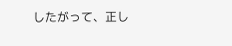したがって、正し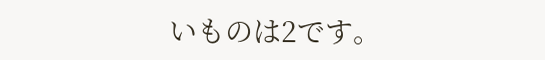いものは2です。